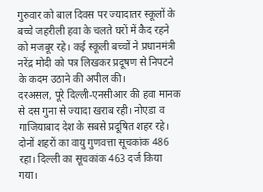गुरुवार को बाल दिवस पर ज्यादातर स्कूलों के बच्चे जहरीली हवा के चलते घरों में कैद रहने को मजबूर रहे। कई स्कूली बच्चों ने प्रधानमंत्री नरेंद्र मोदी को पत्र लिखकर प्रदूषण से निपटने के कदम उठाने की अपील की।
दरअसल, पूरे दिल्ली-एनसीआर की हवा मानक से दस गुना से ज्यादा खराब रही। नोएडा व गाजियाबाद देश के सबसे प्रदूषित शहर रहे। दोनों शहरों का वायु गुणवत्ता सूचकांक 486 रहा। दिल्ली का सूचकांक 463 दर्ज किया गया।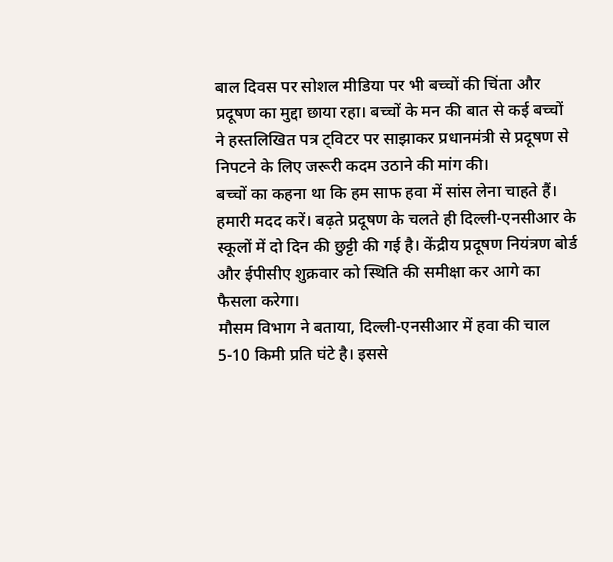बाल दिवस पर सोशल मीडिया पर भी बच्चों की चिंता और प्रदूषण का मुद्दा छाया रहा। बच्चों के मन की बात से कई बच्चों ने हस्तलिखित पत्र ट्विटर पर साझाकर प्रधानमंत्री से प्रदूषण से निपटने के लिए जरूरी कदम उठाने की मांग की।
बच्चों का कहना था कि हम साफ हवा में सांस लेना चाहते हैं। हमारी मदद करें। बढ़ते प्रदूषण के चलते ही दिल्ली-एनसीआर के स्कूलों में दो दिन की छुट्टी की गई है। केंद्रीय प्रदूषण नियंत्रण बोर्ड और ईपीसीए शुक्रवार को स्थिति की समीक्षा कर आगे का फैसला करेगा।
मौसम विभाग ने बताया, दिल्ली-एनसीआर में हवा की चाल 5-10 किमी प्रति घंटे है। इससे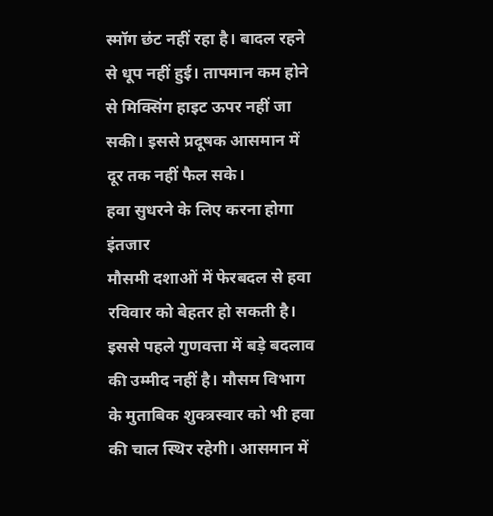स्मॉग छंट नहीं रहा है। बादल रहने से धूप नहीं हुई। तापमान कम होने से मिक्सिंग हाइट ऊपर नहीं जा सकी। इससे प्रदूषक आसमान में दूर तक नहीं फैल सके।
हवा सुधरने के लिए करना होगा इंतजार
मौसमी दशाओं में फेरबदल से हवा रविवार को बेहतर हो सकती है। इससे पहले गुणवत्ता में बड़े बदलाव की उम्मीद नहीं है। मौसम विभाग के मुताबिक शुक्त्रस्वार को भी हवा की चाल स्थिर रहेगी। आसमान में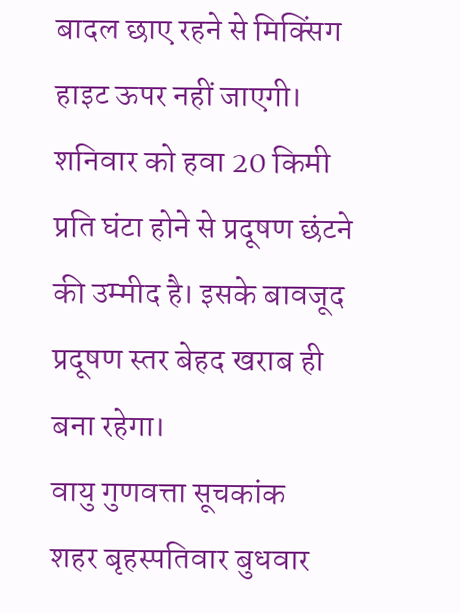बादल छाए रहने से मिक्सिंग हाइट ऊपर नहीं जाएगी। शनिवार को हवा 20 किमी प्रति घंटा होने से प्रदूषण छंटने की उम्मीद है। इसके बावजूद प्रदूषण स्तर बेहद खराब ही बना रहेगा।
वायु गुणवत्ता सूचकांक
शहर बृहस्पतिवार बुधवार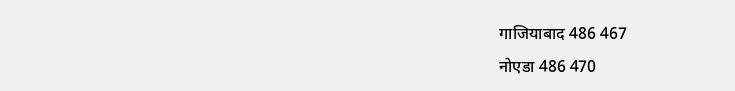गाजियाबाद 486 467
नोएडा 486 470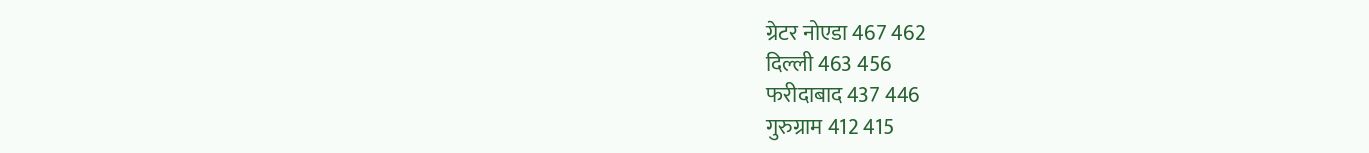ग्रेटर नोएडा 467 462
दिल्ली 463 456
फरीदाबाद 437 446
गुरुग्राम 412 415